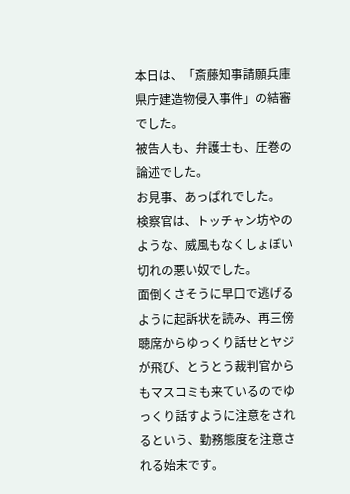本日は、「斎藤知事請願兵庫県庁建造物侵入事件」の結審でした。
被告人も、弁護士も、圧巻の論述でした。
お見事、あっぱれでした。
検察官は、トッチャン坊やのような、威風もなくしょぼい切れの悪い奴でした。
面倒くさそうに早口で逃げるように起訴状を読み、再三傍聴席からゆっくり話せとヤジが飛び、とうとう裁判官からもマスコミも来ているのでゆっくり話すように注意をされるという、勤務態度を注意される始末です。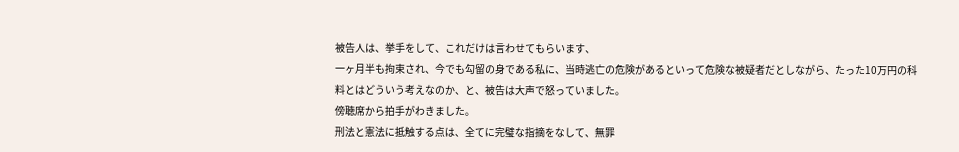被告人は、挙手をして、これだけは言わせてもらいます、
一ヶ月半も拘束され、今でも勾留の身である私に、当時逃亡の危険があるといって危険な被疑者だとしながら、たった10万円の科料とはどういう考えなのか、と、被告は大声で怒っていました。
傍聴席から拍手がわきました。
刑法と憲法に抵触する点は、全てに完璧な指摘をなして、無罪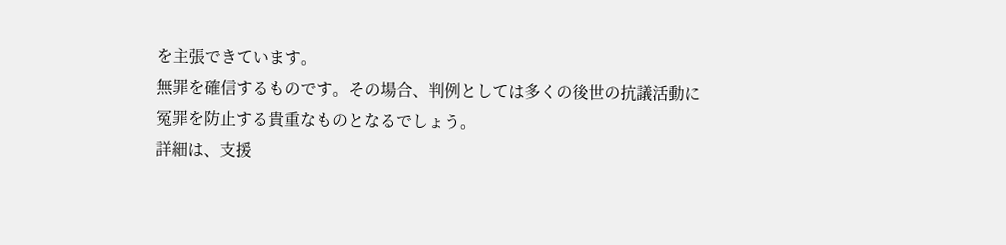を主張できています。
無罪を確信するものです。その場合、判例としては多くの後世の抗議活動に冤罪を防止する貴重なものとなるでしょう。
詳細は、支援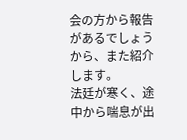会の方から報告があるでしょうから、また紹介します。
法廷が寒く、途中から喘息が出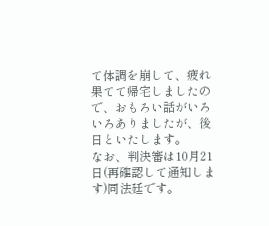て体調を崩して、疲れ果てて帰宅しましたので、おもろい話がいろいろありましたが、後日といたします。
なお、判決審は10月21日(再確認して通知します)同法廷です。